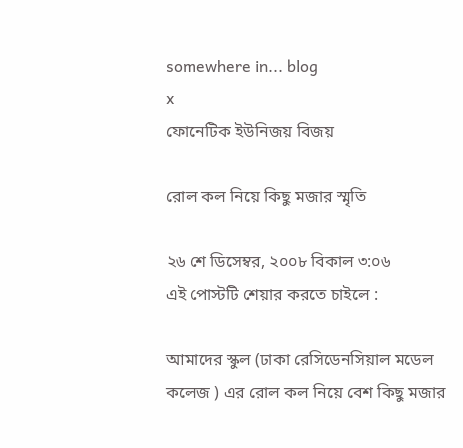somewhere in... blog
x
ফোনেটিক ইউনিজয় বিজয়

রোল কল নিয়ে কিছু মজার স্মৃতি

২৬ শে ডিসেম্বর, ২০০৮ বিকাল ৩:০৬
এই পোস্টটি শেয়ার করতে চাইলে :

আমাদের স্কুল (ঢাকা রেসিডেনসিয়াল মডেল কলেজ ) এর রোল কল নিয়ে বেশ কিছু মজার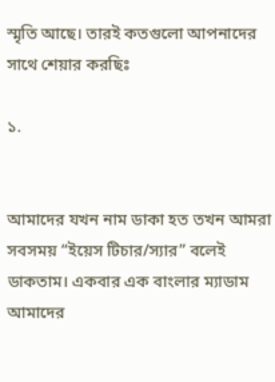স্মৃতি আছে। তারই কতগুলো আপনাদের সাথে শেয়ার করছিঃ

১.


আমাদের যখন নাম ডাকা হত তখন আমরা সবসময় “ইয়েস টিচার/স্যার” বলেই ডাকতাম। একবার এক বাংলার ম্যাডাম আমাদের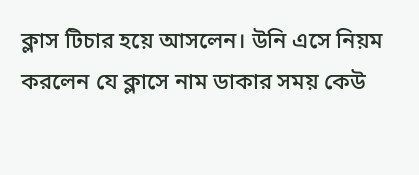ক্লাস টিচার হয়ে আসলেন। উনি এসে নিয়ম করলেন যে ক্লাসে নাম ডাকার সময় কেউ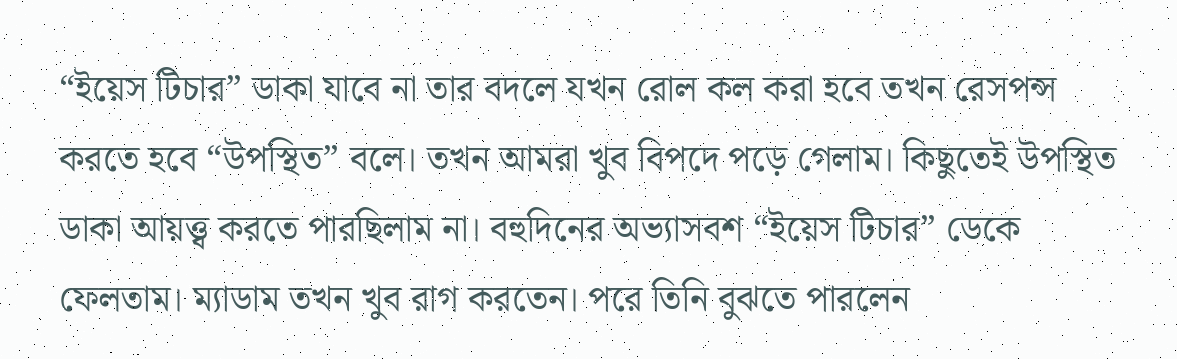“ইয়েস টিচার” ডাকা যাবে না তার বদলে যখন রোল কল করা হবে তখন রেসপন্স করতে হবে “উপস্থিত” বলে। তখন আমরা খুব বিপদে পড়ে গেলাম। কিছুতেই উপস্থিত ডাকা আয়ত্ত্ব করতে পারছিলাম না। বহুদিনের অভ্যাসবশ “ইয়েস টিচার” ডেকে ফেলতাম। ম্যাডাম তখন খুব রাগ করতেন। পরে তিনি বুঝতে পারলেন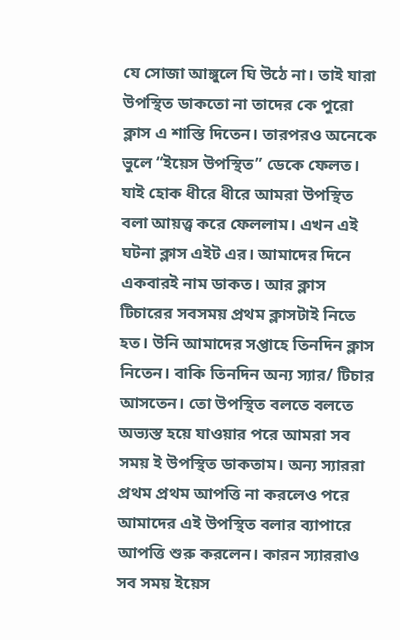যে সোজা আঙ্গুলে ঘি উঠে না। তাই যারা উপস্থিত ডাকতো না তাদের কে পুরো ক্লাস এ শাস্তি দিতেন। তারপরও অনেকে ভুলে “ইয়েস উপস্থিত” ডেকে ফেলত। যাই হোক ধীরে ধীরে আমরা উপস্থিত বলা আয়ত্ত্ব করে ফেললাম। এখন এই ঘটনা ক্লাস এইট এর। আমাদের দিনে একবারই নাম ডাকত। আর ক্লাস টিচারের সবসময় প্রথম ক্লাসটাই নিতে হত। উনি আমাদের সপ্তাহে তিনদিন ক্লাস নিতেন। বাকি তিনদিন অন্য স্যার/ টিচার আসতেন। তো উপস্থিত বলতে বলতে অভ্যস্ত হয়ে যাওয়ার পরে আমরা সব সময় ই উপস্থিত ডাকতাম। অন্য স্যাররা প্রথম প্রথম আপত্তি না করলেও পরে আমাদের এই উপস্থিত বলার ব্যাপারে আপত্তি শুরু করলেন। কারন স্যাররাও সব সময় ইয়েস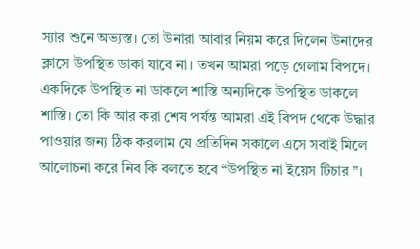স্যার শুনে অভ্যস্ত। তো উনারা আবার নিয়ম করে দিলেন উনাদের ক্লাসে উপস্থিত ডাকা যাবে না। তখন আমরা পড়ে গেলাম বিপদে। একদিকে উপস্থিত না ডাকলে শাস্তি অন্যদিকে উপস্থিত ডাকলে শাস্তি। তো কি আর করা শেষ পর্যন্ত আমরা এই বিপদ থেকে উদ্ধার পাওয়ার জন্য ঠিক করলাম যে প্রতিদিন সকালে এসে সবাই মিলে আলোচনা করে নিব কি বলতে হবে “উপস্থিত না ইয়েস টিচার ”।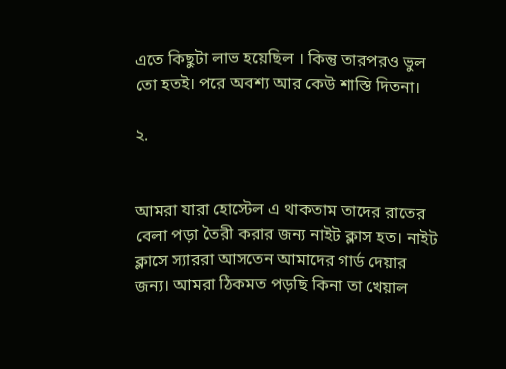এতে কিছুটা লাভ হয়েছিল । কিন্তু তারপরও ভুল তো হতই। পরে অবশ্য আর কেউ শাস্তি দিতনা।

২.


আমরা যারা হোস্টেল এ থাকতাম তাদের রাতের বেলা পড়া তৈরী করার জন্য নাইট ক্লাস হত। নাইট ক্লাসে স্যাররা আসতেন আমাদের গার্ড দেয়ার জন্য। আমরা ঠিকমত পড়ছি কিনা তা খেয়াল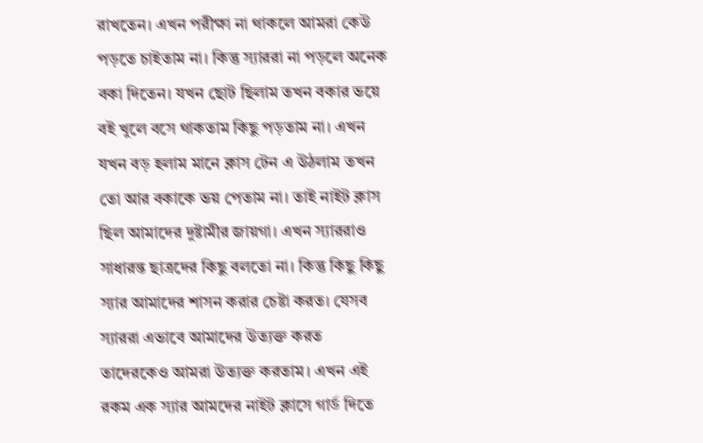রাখতেন। এখন পরীক্ষা না থাকলে আমরা কেউ পড়তে চাইতাম না। কিন্তু স্যাররা না পড়লে অনেক বকা দিতেন। যখন ছোট ছিলাম তখন বকার ভয়ে বই খুলে বসে থাকতাম কিছু পড়তাম না। এখন যখন বড় হলাম মানে ক্লাস টেন এ উঠলাম তখন তো আর বকাকে ভয় পেতাম না। তাই নাইট ক্লাস ছিল আমাদের দুষ্টামীর জায়গা। এখন স্যাররাও সাধারন্ত ছাত্রদের কিছু বলতো না। কিন্তু কিছু কিছু স্যার আমাদের শাসন করার চেষ্টা করত। যেসব স্যাররা এভাবে আমাদের উত্যক্ত করত তাদেরকেও আমরা উত্যক্ত করতাম। এখন এই রকম এক স্যার আমদের নাইট ক্লাসে গার্ড দিতে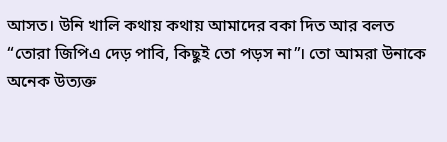আসত। উনি খালি কথায় কথায় আমাদের বকা দিত আর বলত
“তোরা জিপিএ দেড় পাবি, কিছুই তো পড়স না”। তো আমরা উনাকে অনেক উত্যক্ত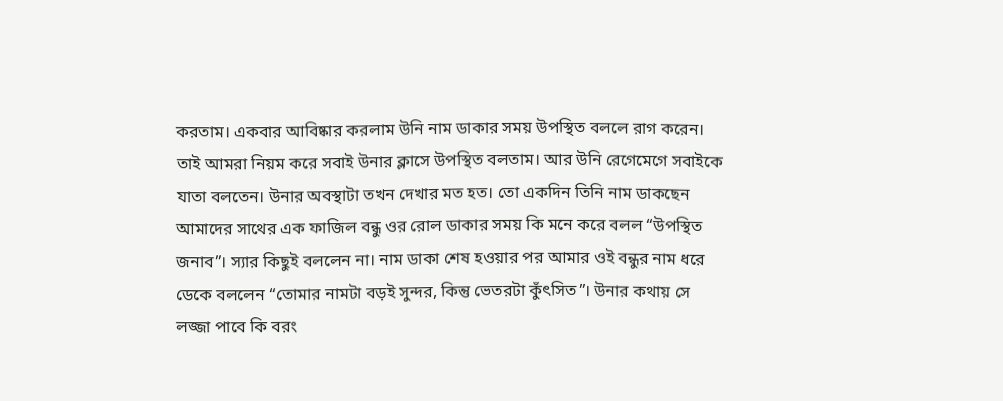করতাম। একবার আবিষ্কার করলাম উনি নাম ডাকার সময় উপস্থিত বললে রাগ করেন। তাই আমরা নিয়ম করে সবাই উনার ক্লাসে উপস্থিত বলতাম। আর উনি রেগেমেগে সবাইকে যাতা বলতেন। উনার অবস্থাটা তখন দেখার মত হত। তো একদিন তিনি নাম ডাকছেন আমাদের সাথের এক ফাজিল বন্ধু ওর রোল ডাকার সময় কি মনে করে বলল “উপস্থিত জনাব”। স্যার কিছুই বললেন না। নাম ডাকা শেষ হওয়ার পর আমার ওই বন্ধুর নাম ধরে ডেকে বললেন “তোমার নামটা বড়ই সুন্দর, কিন্তু ভেতরটা কুঁৎসিত”। উনার কথায় সে লজ্জা পাবে কি বরং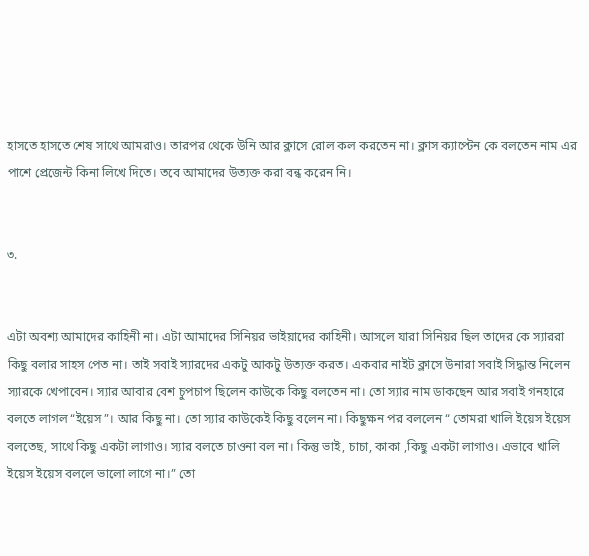হাসতে হাসতে শেষ সাথে আমরাও। তারপর থেকে উনি আর ক্লাসে রোল কল করতেন না। ক্লাস ক্যাপ্টেন কে বলতেন নাম এর পাশে প্রেজেন্ট কিনা লিখে দিতে। তবে আমাদের উত্যক্ত করা বন্ধ করেন নি।


৩.


এটা অবশ্য আমাদের কাহিনী না। এটা আমাদের সিনিয়র ভাইয়াদের কাহিনী। আসলে যারা সিনিয়র ছিল তাদের কে স্যাররা কিছু বলার সাহস পেত না। তাই সবাই স্যারদের একটু আকটু উত্যক্ত করত। একবার নাইট ক্লাসে উনারা সবাই সিদ্ধান্ত নিলেন স্যারকে খেপাবেন। স্যার আবার বেশ চুপচাপ ছিলেন কাউকে কিছু বলতেন না। তো স্যার নাম ডাকছেন আর সবাই গনহারে বলতে লাগল “ইয়েস”। আর কিছু না। তো স্যার কাউকেই কিছু বলেন না। কিছুক্ষন পর বললেন “ তোমরা খালি ইয়েস ইয়েস বলতেছ, সাথে কিছু একটা লাগাও। স্যার বলতে চাওনা বল না। কিন্তু ভাই, চাচা, কাকা ,কিছু একটা লাগাও। এভাবে খালি ইয়েস ইয়েস বললে ভালো লাগে না।” তো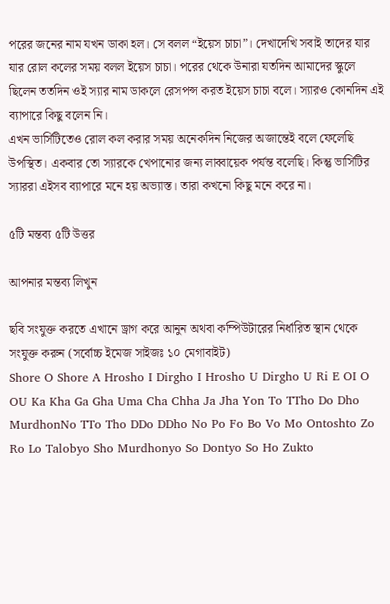পরের জনের নাম যখন ডাকা হল। সে বলল “ইয়েস চাচা”। দেখাদেখি সবাই তাদের যার যার রোল কলের সময় বলল ইয়েস চাচা। পরের থেকে উনারা যতদিন আমাদের স্কুলে ছিলেন ততদিন ওই স্যার নাম ডাকলে রেসপন্স করত ইয়েস চাচা বলে। স্যারও কোনদিন এই ব্যাপারে কিছু বলেন নি।
এখন ভার্সিটিতেও রোল কল করার সময় অনেকদিন নিজের অজান্তেই বলে ফেলেছি উপস্থিত। একবার তো স্যারকে খেপানোর জন্য লাব্বায়েক পর্যন্ত বলেছি। কিন্তু ভার্সিটির স্যাররা এইসব ব্যাপারে মনে হয় অভ্যাস্ত। তারা কখনো কিছু মনে করে না।

৫টি মন্তব্য ৫টি উত্তর

আপনার মন্তব্য লিখুন

ছবি সংযুক্ত করতে এখানে ড্রাগ করে আনুন অথবা কম্পিউটারের নির্ধারিত স্থান থেকে সংযুক্ত করুন (সর্বোচ্চ ইমেজ সাইজঃ ১০ মেগাবাইট)
Shore O Shore A Hrosho I Dirgho I Hrosho U Dirgho U Ri E OI O OU Ka Kha Ga Gha Uma Cha Chha Ja Jha Yon To TTho Do Dho MurdhonNo TTo Tho DDo DDho No Po Fo Bo Vo Mo Ontoshto Zo Ro Lo Talobyo Sho Murdhonyo So Dontyo So Ho Zukto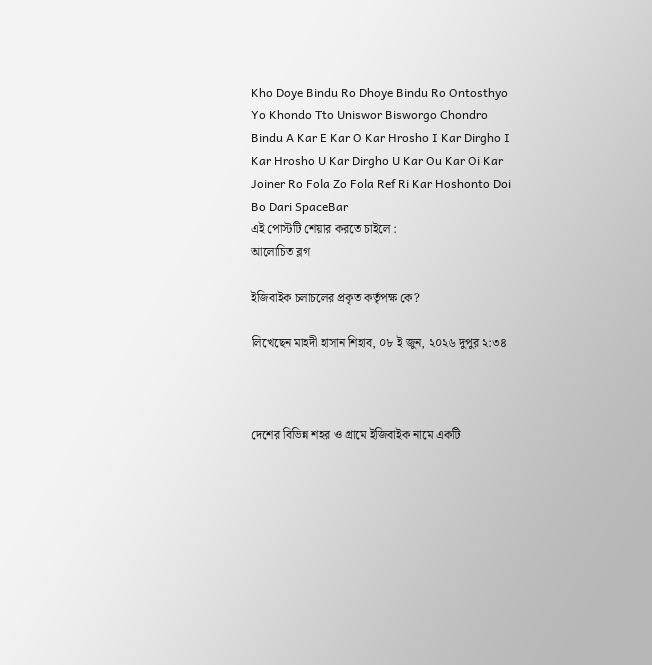Kho Doye Bindu Ro Dhoye Bindu Ro Ontosthyo Yo Khondo Tto Uniswor Bisworgo Chondro Bindu A Kar E Kar O Kar Hrosho I Kar Dirgho I Kar Hrosho U Kar Dirgho U Kar Ou Kar Oi Kar Joiner Ro Fola Zo Fola Ref Ri Kar Hoshonto Doi Bo Dari SpaceBar
এই পোস্টটি শেয়ার করতে চাইলে :
আলোচিত ব্লগ

ইজিবাইক চলাচলের প্রকৃত কর্তৃপক্ষ কে?

লিখেছেন মাহদী হাসান শিহাব, ০৮ ই জুন, ২০২৬ দুপুর ২:৩৪



দেশের বিভিন্ন শহর ও গ্রামে ইজিবাইক নামে একটি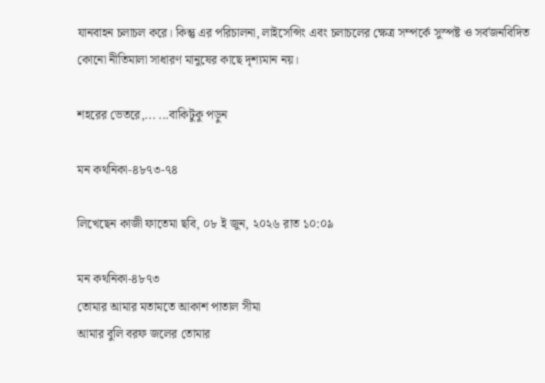যানবাহন চলাচল করে। কিন্তু এর পরিচালনা, লাইসেন্সিং এবং চলাচলের ক্ষেত্র সম্পর্কে সুস্পষ্ট ও সর্বজনবিদিত কোনো নীতিমালা সাধারণ মানুষের কাছে দৃশ্যমান নয়।

শহরের ভেতরে,... ...বাকিটুকু পড়ুন

মন কথনিকা-৪৮৭৩-৭৪

লিখেছেন কাজী ফাতেমা ছবি, ০৮ ই জুন, ২০২৬ রাত ১০:০৯

মন কথনিকা-৪৮৭৩
তোমার আমার মতামতে আকাশ পাতাল সীমা
আমার বুলি বরফ জলের তোমার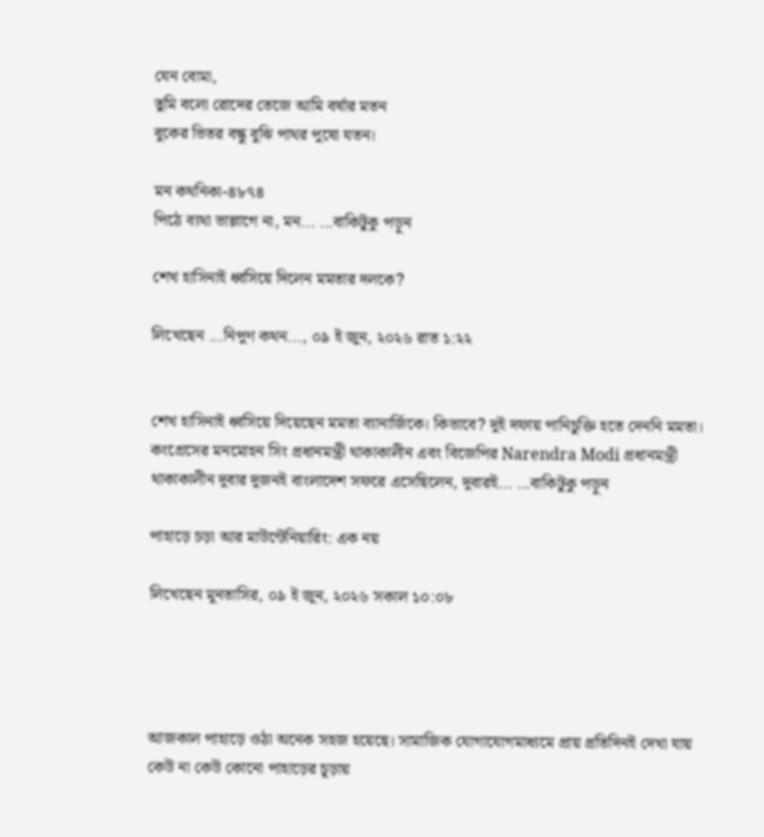যেন বোমা,
তুমি বলো রোদের তেজে আমি বর্ষার মতন
বুকের ভিতর বন্ধু বুঝি পাথর পুষো যতন।

মন কথনিকা-৪৮৭৪
পিঠে ব্যথা ভাল্লাগে না, মন... ...বাকিটুকু পড়ুন

শেখ হাসিনাই ধ্বসিয়ে দিলেন মমতার দলকে?

লিখেছেন ...নিপুণ কথন..., ০৯ ই জুন, ২০২৬ রাত ১:২২


শেখ হাসিনাই ধ্বসিয়ে দিয়েছেন মমতা ব্যানার্জিকে। কিভাবে? দুই দফায় পানিচুক্তি হতে দেননি মমতা। কংগ্রেসের মনমোহন সিং প্রধানমন্ত্রী থাকাকালীন এবং বিজেপির Narendra Modi প্রধানমন্ত্রী থাকাকালীন দুবার দুজনই বাংলাদেশ সফরে এসেছিলেন, দুবারই... ...বাকিটুকু পড়ুন

পাহাড়ে চড়া আর মাউন্টেনিয়ারিং: এক নয়

লিখেছেন মুনতাসির, ০৯ ই জুন, ২০২৬ সকাল ১০:০৮




আজকাল পাহাড়ে ওঠা অনেক সহজ হয়েছে। সামাজিক যোগাযোগমাধ্যমে প্রায় প্রতিদিনই দেখা যায় কেউ না কেউ কোনো পাহাড়ের চূড়ায়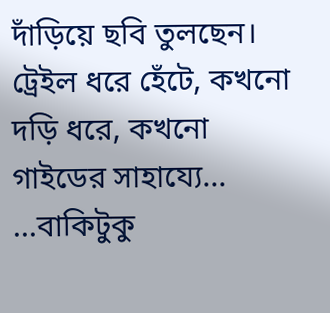দাঁড়িয়ে ছবি তুলছেন। ট্রেইল ধরে হেঁটে, কখনো দড়ি ধরে, কখনো গাইডের সাহায্যে... ...বাকিটুকু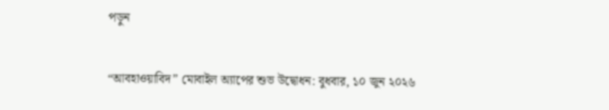পড়ুন

“আবহাওয়াবিদ” মোবাইল অ্যাপের শুভ উদ্বোধন: বুধবার, ১০ জুন ২০২৬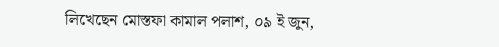লিখেছেন মোস্তফা কামাল পলাশ, ০৯ ই জুন,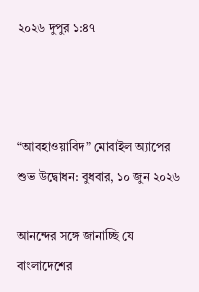২০২৬ দুপুর ১:৪৭



“আবহাওয়াবিদ” মোবাইল অ্যাপের শুভ উদ্বোধন: বুধবার, ১০ জুন ২০২৬

আনন্দের সঙ্গে জানাচ্ছি যে বাংলাদেশের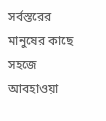সর্বস্তরের মানুষের কাছে সহজে আবহাওয়া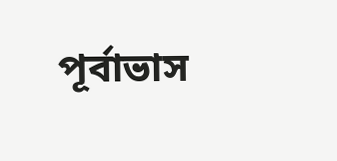পূর্বাভাস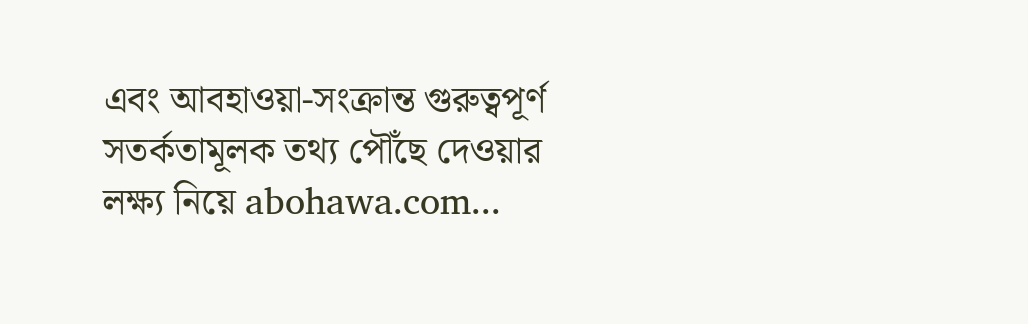এবং আবহাওয়া-সংক্রান্ত গুরুত্বপূর্ণ সতর্কতামূলক তথ্য পৌঁছে দেওয়ার লক্ষ্য নিয়ে abohawa.com...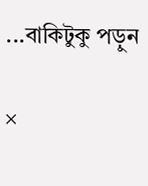...বাকিটুকু পড়ুন

×